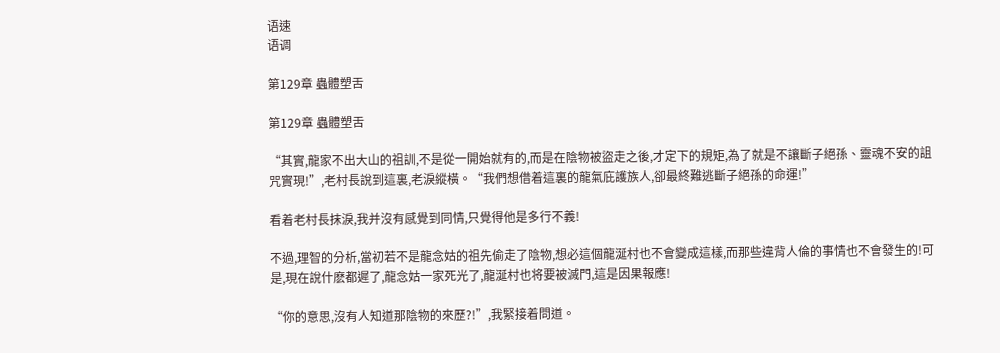语速
语调

第129章 蟲體塑舌

第129章 蟲體塑舌

“其實,龍家不出大山的祖訓,不是從一開始就有的,而是在陰物被盜走之後,才定下的規矩,為了就是不讓斷子絕孫、靈魂不安的詛咒實現!”,老村長說到這裏,老淚縱橫。“我們想借着這裏的龍氣庇護族人,卻最終難逃斷子絕孫的命運!”

看着老村長抹淚,我并沒有感覺到同情,只覺得他是多行不義!

不過,理智的分析,當初若不是龍念姑的祖先偷走了陰物,想必這個龍涎村也不會變成這樣,而那些違背人倫的事情也不會發生的!可是,現在說什麽都遲了,龍念姑一家死光了,龍涎村也将要被滅門,這是因果報應!

“你的意思,沒有人知道那陰物的來歷?!”,我緊接着問道。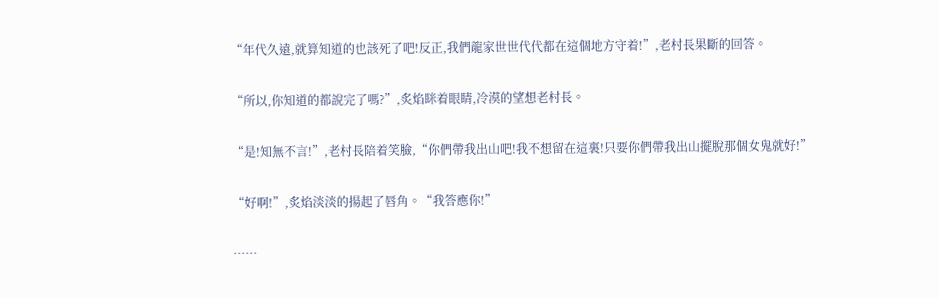“年代久遠,就算知道的也該死了吧!反正,我們龍家世世代代都在這個地方守着!”,老村長果斷的回答。

“所以,你知道的都說完了嗎?”,炙焰眯着眼睛,冷漠的望想老村長。

“是!知無不言!”,老村長陪着笑臉,“你們帶我出山吧!我不想留在這裏!只要你們帶我出山擺脫那個女鬼就好!”

“好啊!”,炙焰淡淡的揚起了唇角。“我答應你!”

……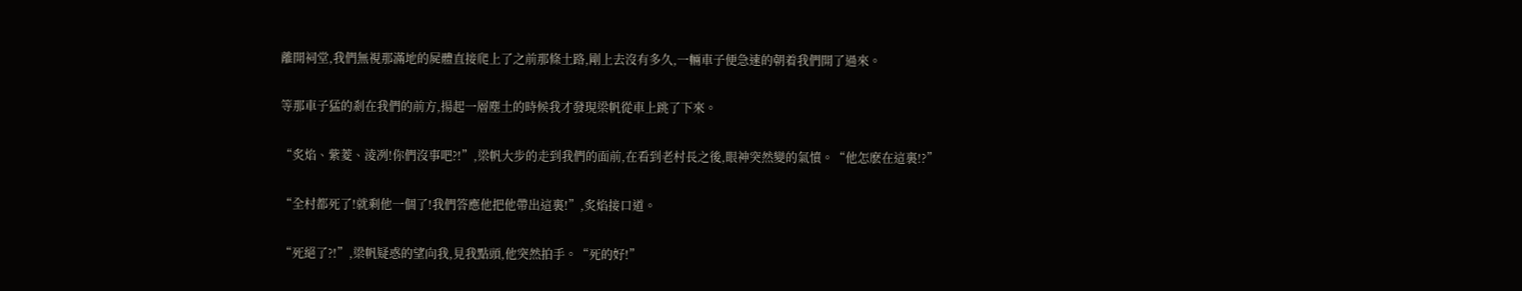離開祠堂,我們無視那滿地的屍體直接爬上了之前那條土路,剛上去沒有多久,一輛車子便急速的朝着我們開了過來。

等那車子猛的剎在我們的前方,揚起一層塵土的時候我才發現梁帆從車上跳了下來。

“炙焰、紫菱、淩冽!你們沒事吧?!”,梁帆大步的走到我們的面前,在看到老村長之後,眼神突然變的氣憤。“他怎麽在這裏!?”

“全村都死了!就剩他一個了!我們答應他把他帶出這裏!”,炙焰接口道。

“死絕了?!”,梁帆疑惑的望向我,見我點頭,他突然拍手。“死的好!”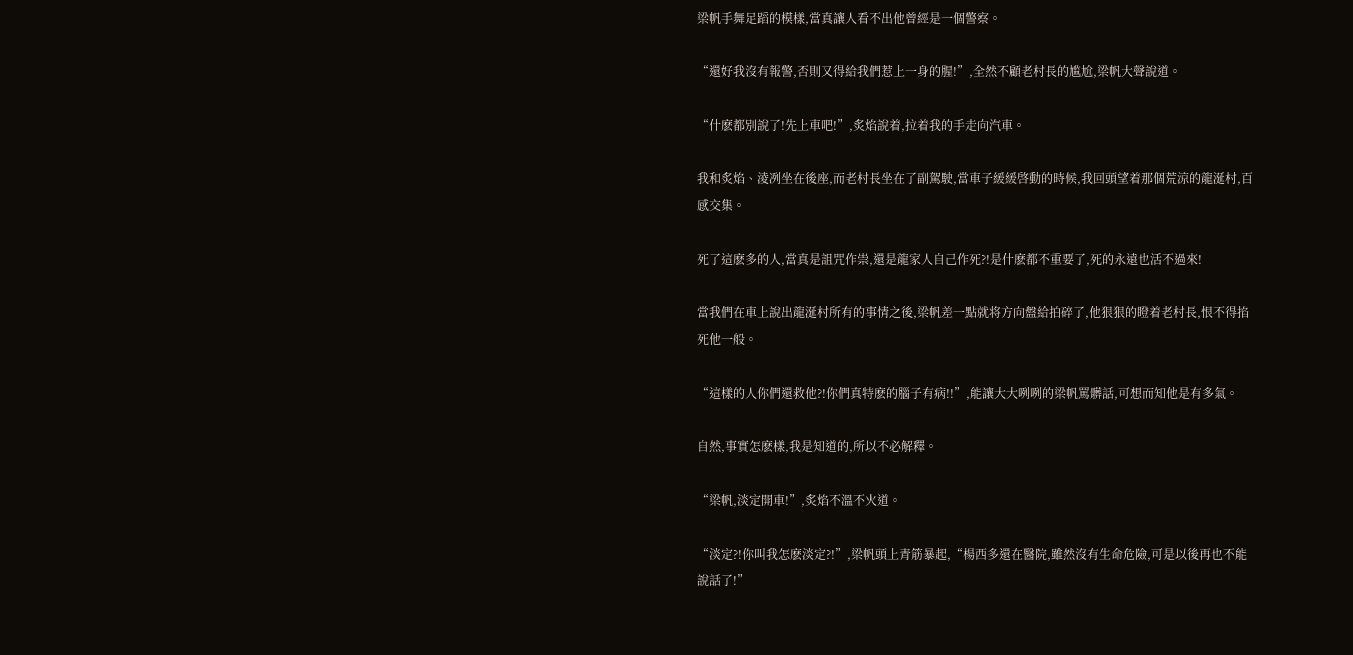梁帆手舞足蹈的模樣,當真讓人看不出他曾經是一個警察。

“還好我沒有報警,否則又得給我們惹上一身的腥!”,全然不顧老村長的尴尬,梁帆大聲說道。

“什麽都別說了!先上車吧!”,炙焰說着,拉着我的手走向汽車。

我和炙焰、淩冽坐在後座,而老村長坐在了副駕駛,當車子緩緩啓動的時候,我回頭望着那個荒涼的龍涎村,百感交集。

死了這麽多的人,當真是詛咒作祟,還是龍家人自己作死?!是什麽都不重要了,死的永遠也活不過來!

當我們在車上說出龍涎村所有的事情之後,梁帆差一點就将方向盤給拍碎了,他狠狠的瞪着老村長,恨不得掐死他一般。

“這樣的人你們還救他?!你們真特麽的腦子有病!!”,能讓大大咧咧的梁帆罵髒話,可想而知他是有多氣。

自然,事實怎麽樣,我是知道的,所以不必解釋。

“梁帆,淡定開車!”,炙焰不溫不火道。

“淡定?!你叫我怎麽淡定?!”,梁帆頭上青筋暴起,“楊西多還在醫院,雖然沒有生命危險,可是以後再也不能說話了!”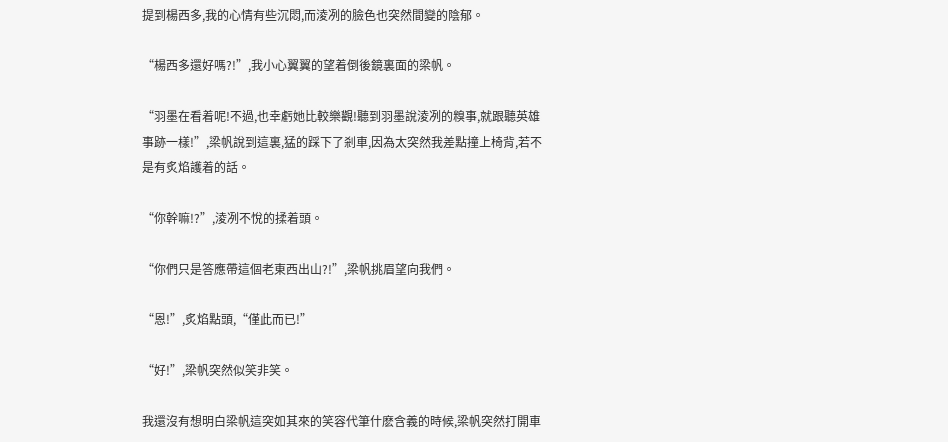提到楊西多,我的心情有些沉悶,而淩冽的臉色也突然間變的陰郁。

“楊西多還好嗎?!”,我小心翼翼的望着倒後鏡裏面的梁帆。

“羽墨在看着呢!不過,也幸虧她比較樂觀!聽到羽墨說淩冽的糗事,就跟聽英雄事跡一樣!”,梁帆說到這裏,猛的踩下了剎車,因為太突然我差點撞上椅背,若不是有炙焰護着的話。

“你幹嘛!?”,淩冽不悅的揉着頭。

“你們只是答應帶這個老東西出山?!”,梁帆挑眉望向我們。

“恩!”,炙焰點頭,“僅此而已!”

“好!”,梁帆突然似笑非笑。

我還沒有想明白梁帆這突如其來的笑容代筆什麽含義的時候,梁帆突然打開車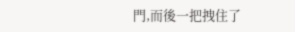門,而後一把拽住了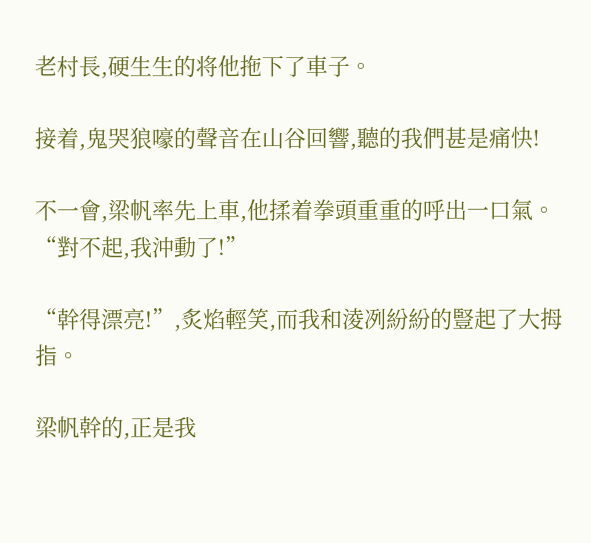老村長,硬生生的将他拖下了車子。

接着,鬼哭狼嚎的聲音在山谷回響,聽的我們甚是痛快!

不一會,梁帆率先上車,他揉着拳頭重重的呼出一口氣。“對不起,我沖動了!”

“幹得漂亮!”,炙焰輕笑,而我和淩冽紛紛的豎起了大拇指。

梁帆幹的,正是我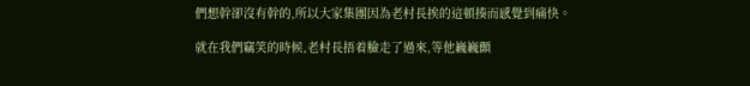們想幹卻沒有幹的,所以大家集團因為老村長挨的這頓揍而感覺到痛快。

就在我們竊笑的時候,老村長捂着臉走了過來,等他巍巍顫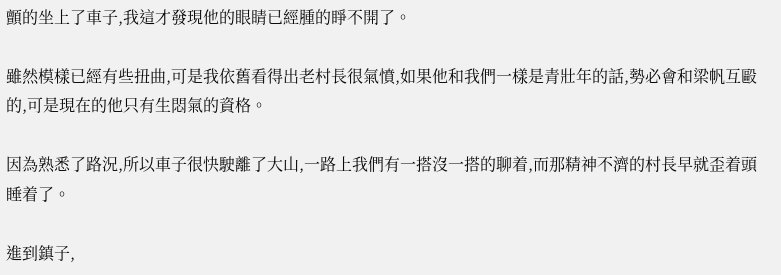顫的坐上了車子,我這才發現他的眼睛已經腫的睜不開了。

雖然模樣已經有些扭曲,可是我依舊看得出老村長很氣憤,如果他和我們一樣是青壯年的話,勢必會和梁帆互毆的,可是現在的他只有生悶氣的資格。

因為熟悉了路況,所以車子很快駛離了大山,一路上我們有一搭沒一搭的聊着,而那精神不濟的村長早就歪着頭睡着了。

進到鎮子,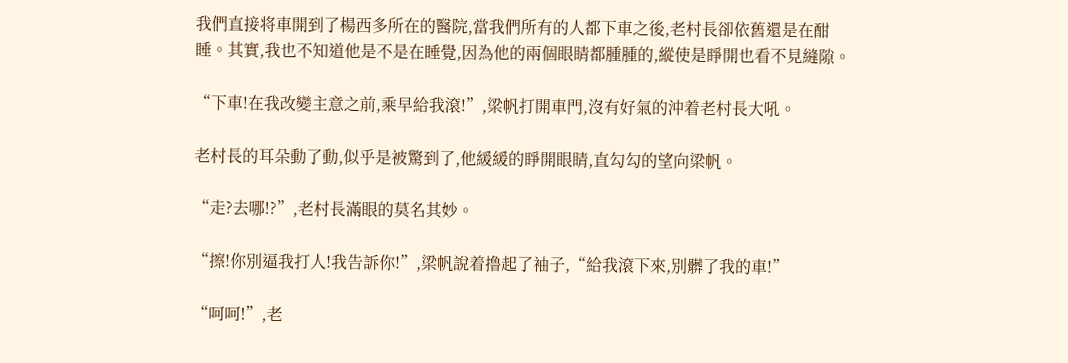我們直接将車開到了楊西多所在的醫院,當我們所有的人都下車之後,老村長卻依舊還是在酣睡。其實,我也不知道他是不是在睡覺,因為他的兩個眼睛都腫腫的,縱使是睜開也看不見縫隙。

“下車!在我改變主意之前,乘早給我滾!”,梁帆打開車門,沒有好氣的沖着老村長大吼。

老村長的耳朵動了動,似乎是被驚到了,他緩緩的睜開眼睛,直勾勾的望向梁帆。

“走?去哪!?”,老村長滿眼的莫名其妙。

“擦!你別逼我打人!我告訴你!”,梁帆說着撸起了袖子,“給我滾下來,別髒了我的車!”

“呵呵!”,老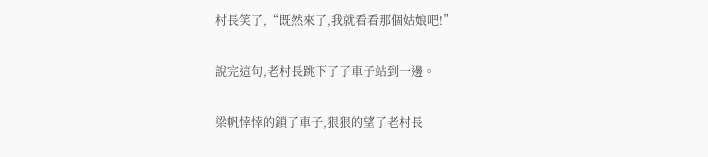村長笑了,“既然來了,我就看看那個姑娘吧!”

說完這句,老村長跳下了了車子站到一邊。

梁帆悻悻的鎖了車子,狠狠的望了老村長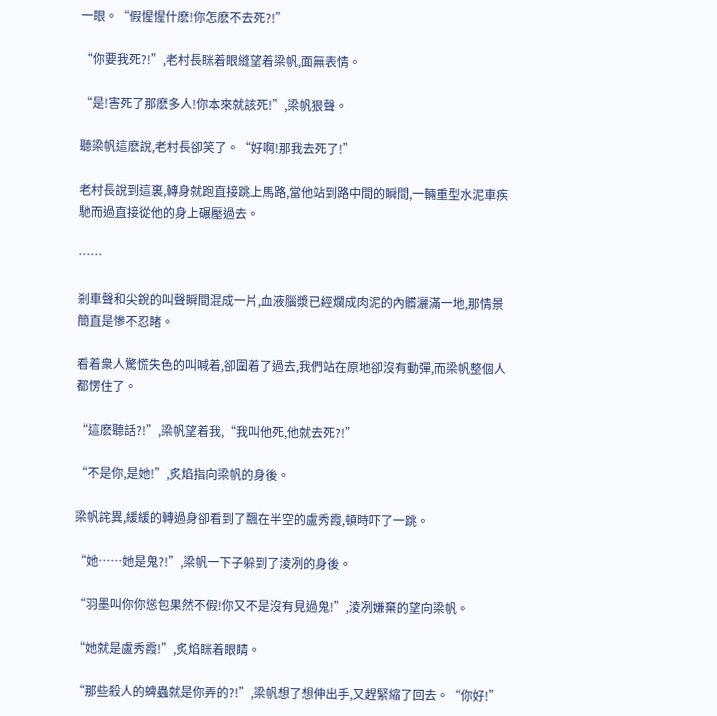一眼。“假惺惺什麽!你怎麽不去死?!”

“你要我死?!”,老村長眯着眼縫望着梁帆,面無表情。

“是!害死了那麽多人!你本來就該死!”,梁帆狠聲。

聽梁帆這麽說,老村長卻笑了。“好啊!那我去死了!”

老村長說到這裏,轉身就跑直接跳上馬路,當他站到路中間的瞬間,一輛重型水泥車疾馳而過直接從他的身上碾壓過去。

……

剎車聲和尖銳的叫聲瞬間混成一片,血液腦漿已經爛成肉泥的內髒灑滿一地,那情景簡直是慘不忍睹。

看着衆人驚慌失色的叫喊着,卻圍着了過去,我們站在原地卻沒有動彈,而梁帆整個人都愣住了。

“這麽聽話?!”,梁帆望着我,“我叫他死,他就去死?!”

“不是你,是她!”,炙焰指向梁帆的身後。

梁帆詫異,緩緩的轉過身卻看到了飄在半空的盧秀霞,頓時吓了一跳。

“她……她是鬼?!”,梁帆一下子躲到了淩冽的身後。

“羽墨叫你你慫包果然不假!你又不是沒有見過鬼!”,淩冽嫌棄的望向梁帆。

“她就是盧秀霞!”,炙焰眯着眼睛。

“那些殺人的蜱蟲就是你弄的?!”,梁帆想了想伸出手,又趕緊縮了回去。“你好!”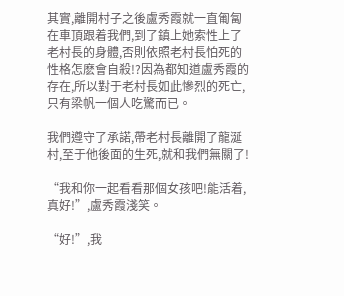其實,離開村子之後盧秀霞就一直匍匐在車頂跟着我們,到了鎮上她索性上了老村長的身體,否則依照老村長怕死的性格怎麽會自殺!?因為都知道盧秀霞的存在,所以對于老村長如此慘烈的死亡,只有梁帆一個人吃驚而已。

我們遵守了承諾,帶老村長離開了龍涎村,至于他後面的生死,就和我們無關了!

“我和你一起看看那個女孩吧!能活着,真好!”,盧秀霞淺笑。

“好!”,我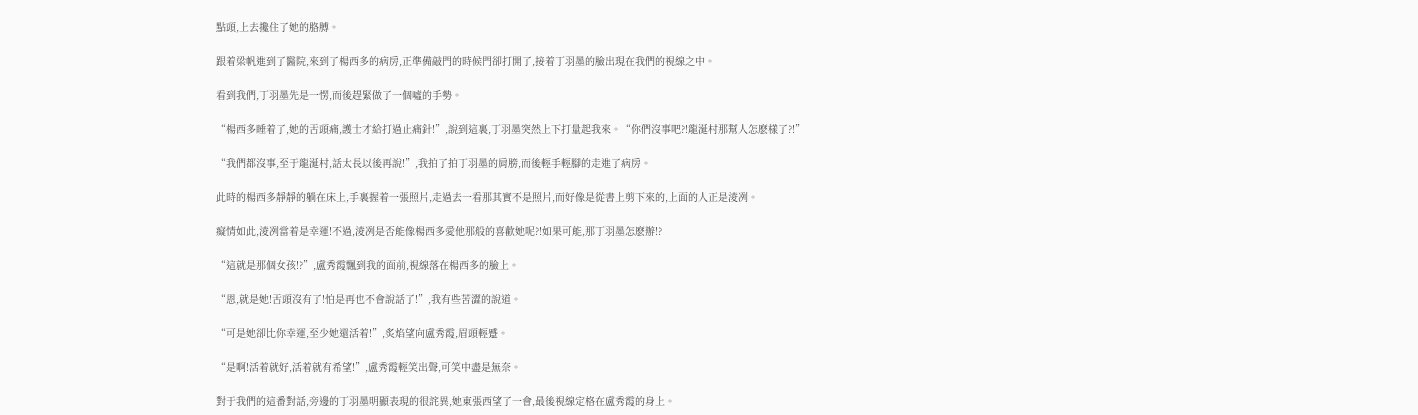點頭,上去攙住了她的胳膊。

跟着梁帆進到了醫院,來到了楊西多的病房,正準備敲門的時候門卻打開了,接着丁羽墨的臉出現在我們的視線之中。

看到我們,丁羽墨先是一愣,而後趕緊做了一個噓的手勢。

“楊西多睡着了,她的舌頭痛,護士才給打過止痛針!”,說到這裏,丁羽墨突然上下打量起我來。“你們沒事吧?!龍涎村那幫人怎麽樣了?!”

“我們都沒事,至于龍涎村,話太長以後再說!”,我拍了拍丁羽墨的肩膀,而後輕手輕腳的走進了病房。

此時的楊西多靜靜的躺在床上,手裏握着一張照片,走過去一看那其實不是照片,而好像是從書上剪下來的,上面的人正是淩冽。

癡情如此,淩冽當着是幸運!不過,淩冽是否能像楊西多愛他那般的喜歡她呢?!如果可能,那丁羽墨怎麽辦!?

“這就是那個女孩!?”,盧秀霞飄到我的面前,視線落在楊西多的臉上。

“恩,就是她!舌頭沒有了!怕是再也不會說話了!”,我有些苦澀的說道。

“可是她卻比你幸運,至少她還活着!”,炙焰望向盧秀霞,眉頭輕蹙。

“是啊!活着就好,活着就有希望!”,盧秀霞輕笑出聲,可笑中盡是無奈。

對于我們的這番對話,旁邊的丁羽墨明顯表現的很詫異,她東張西望了一會,最後視線定格在盧秀霞的身上。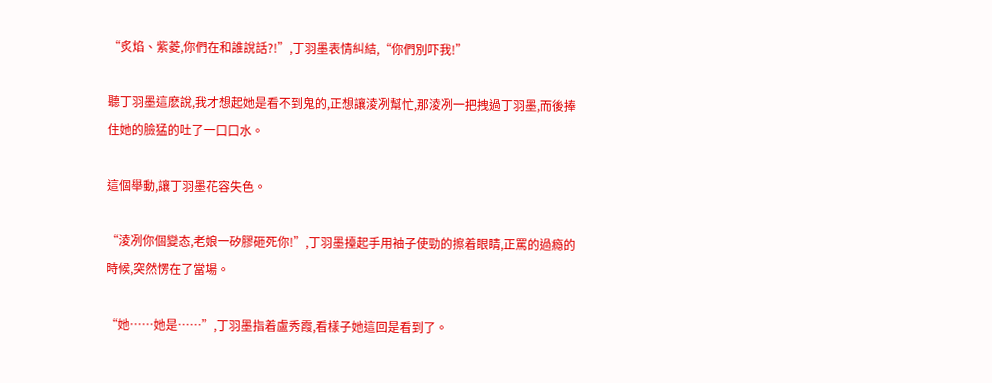“炙焰、紫菱,你們在和誰說話?!”,丁羽墨表情糾結,“你們別吓我!”

聽丁羽墨這麽說,我才想起她是看不到鬼的,正想讓淩冽幫忙,那淩冽一把拽過丁羽墨,而後捧住她的臉猛的吐了一口口水。

這個舉動,讓丁羽墨花容失色。

“淩冽你個變态,老娘一矽膠砸死你!”,丁羽墨擡起手用袖子使勁的擦着眼睛,正罵的過瘾的時候,突然愣在了當場。

“她……她是……”,丁羽墨指着盧秀霞,看樣子她這回是看到了。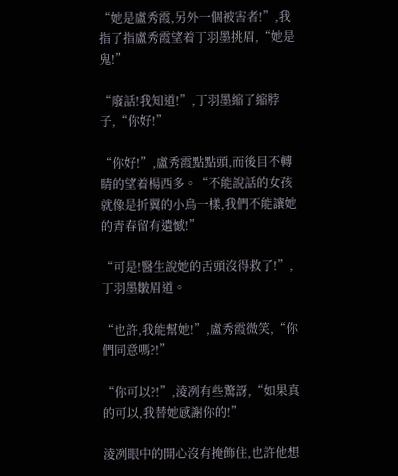“她是盧秀霞,另外一個被害者!”,我指了指盧秀霞望着丁羽墨挑眉,“她是鬼!”

“廢話!我知道!”,丁羽墨縮了縮脖子,“你好!”

“你好!”,盧秀霞點點頭,而後目不轉睛的望着楊西多。“不能說話的女孩就像是折翼的小鳥一樣,我們不能讓她的青春留有遺憾!”

“可是!醫生說她的舌頭沒得救了!”,丁羽墨皺眉道。

“也許,我能幫她!”,盧秀霞微笑,“你們同意嗎?!”

“你可以?!”,淩冽有些驚訝,“如果真的可以,我替她感謝你的!”

淩冽眼中的開心沒有掩飾住,也許他想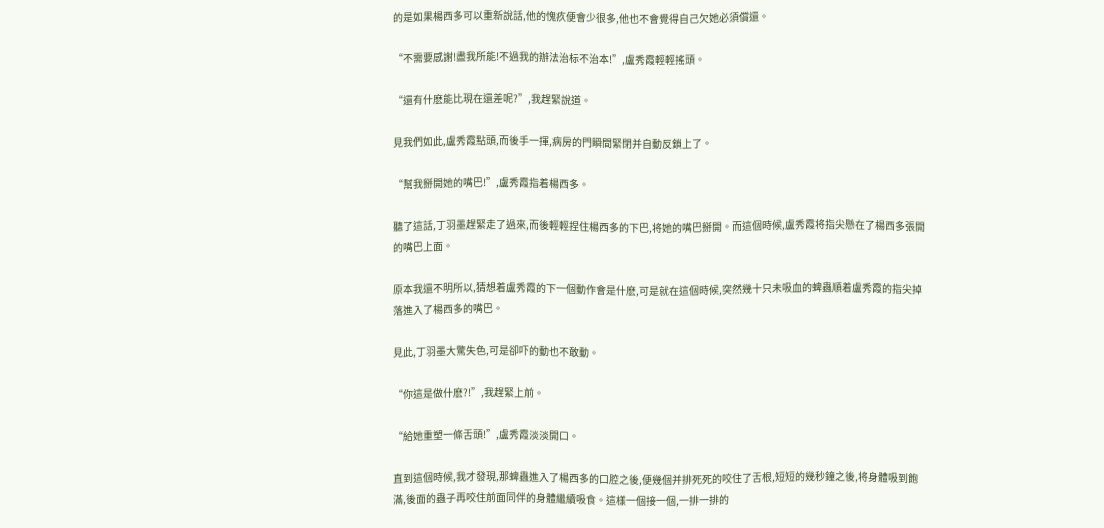的是如果楊西多可以重新說話,他的愧疚便會少很多,他也不會覺得自己欠她必須償還。

“不需要感謝!盡我所能!不過我的辦法治标不治本!”,盧秀霞輕輕搖頭。

“還有什麽能比現在還差呢?”,我趕緊說道。

見我們如此,盧秀霞點頭,而後手一揮,病房的門瞬間緊閉并自動反鎖上了。

“幫我掰開她的嘴巴!”,盧秀霞指着楊西多。

聽了這話,丁羽墨趕緊走了過來,而後輕輕捏住楊西多的下巴,将她的嘴巴掰開。而這個時候,盧秀霞将指尖懸在了楊西多張開的嘴巴上面。

原本我還不明所以,猜想着盧秀霞的下一個動作會是什麽,可是就在這個時候,突然幾十只未吸血的蜱蟲順着盧秀霞的指尖掉落進入了楊西多的嘴巴。

見此,丁羽墨大驚失色,可是卻吓的動也不敢動。

“你這是做什麽?!”,我趕緊上前。

“給她重塑一條舌頭!”,盧秀霞淡淡開口。

直到這個時候,我才發現,那蜱蟲進入了楊西多的口腔之後,便幾個并排死死的咬住了舌根,短短的幾秒鐘之後,将身體吸到飽滿,後面的蟲子再咬住前面同伴的身體繼續吸食。這樣一個接一個,一排一排的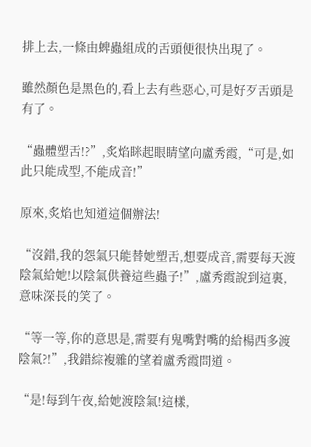排上去,一條由蜱蟲組成的舌頭便很快出現了。

雖然顏色是黑色的,看上去有些惡心,可是好歹舌頭是有了。

“蟲體塑舌!?”,炙焰眯起眼睛望向盧秀霞,“可是,如此只能成型,不能成音!”

原來,炙焰也知道這個辦法!

“沒錯,我的怨氣只能替她塑舌,想要成音,需要每天渡陰氣給她!以陰氣供養這些蟲子!”,盧秀霞說到這裏,意味深長的笑了。

“等一等,你的意思是,需要有鬼嘴對嘴的給楊西多渡陰氣?!”,我錯綜複雜的望着盧秀霞問道。

“是!每到午夜,給她渡陰氣!這樣,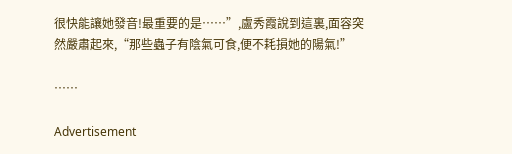很快能讓她發音!最重要的是……”,盧秀霞說到這裏,面容突然嚴肅起來,“那些蟲子有陰氣可食,便不耗損她的陽氣!”

……

Advertisement